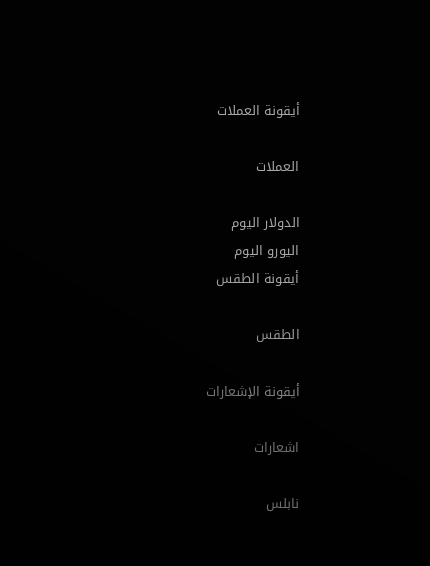أيقونة العملات

العملات

الدولار اليوم
اليورو اليوم
أيقونة الطقس

الطقس

أيقونة الإشعارات

اشعارات

نابلس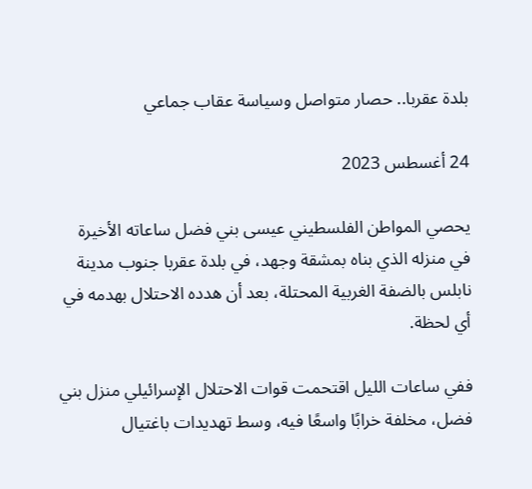بلدة عقربا.. حصار متواصل وسياسة عقاب جماعي

24 أغسطس 2023

يحصي المواطن الفلسطيني عيسى بني فضل ساعاته الأخيرة في منزله الذي بناه بمشقة وجهد، في بلدة عقربا جنوب مدينة نابلس بالضفة الغربية المحتلة، بعد أن هدده الاحتلال بهدمه في أي لحظة.

ففي ساعات الليل اقتحمت قوات الاحتلال الإسرائيلي منزل بني فضل، مخلفة خرابًا واسعًا فيه، وسط تهديدات باغتيال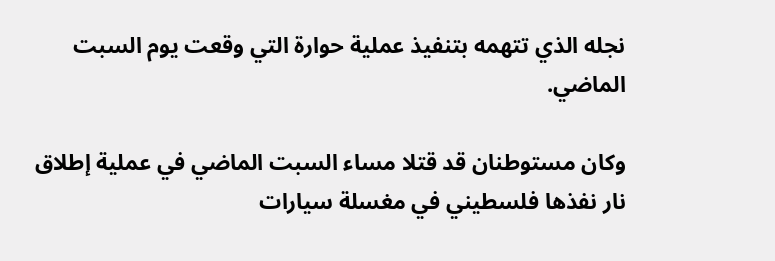نجله الذي تتهمه بتنفيذ عملية حوارة التي وقعت يوم السبت الماضي.

وكان مستوطنان قد قتلا مساء السبت الماضي في عملية إطلاق نار نفذها فلسطيني في مغسلة سيارات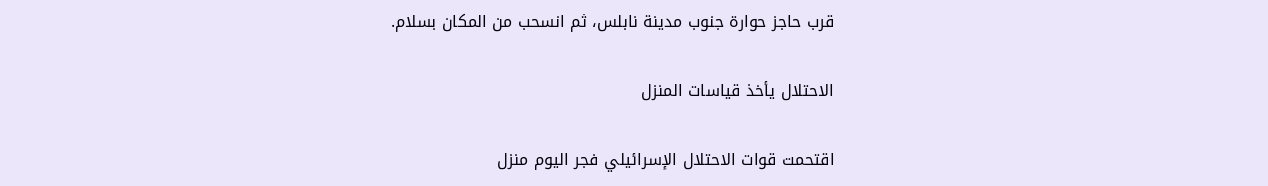قرب حاجز حوارة جنوب مدينة نابلس، ثم انسحب من المكان بسلام.

الاحتلال يأخذ قياسات المنزل

اقتحمت قوات الاحتلال الإسرائيلي فجر اليوم منزل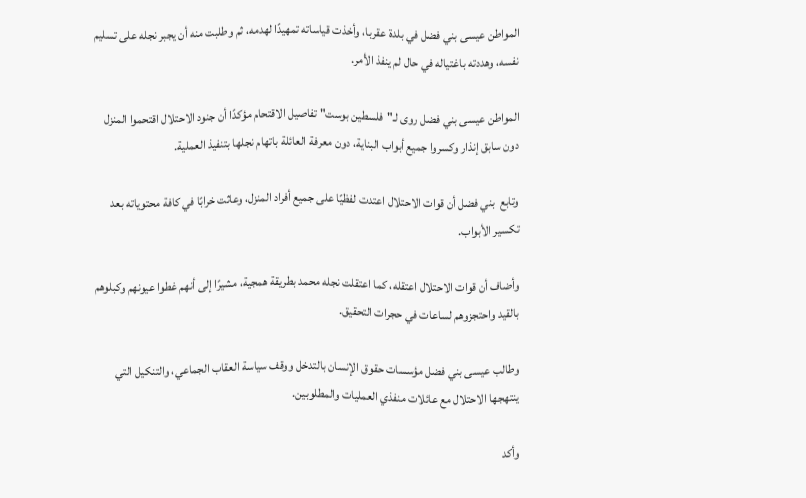المواطن عيسى بني فضل في بلدة عقربا، وأخذت قياساته تمهيدًا لهدمه، ثم وطلبت منه أن يجبر نجله على تسليم نفسه، وهددته باغتياله في حال لم ينفذ الأمر.

المواطن عيسى بني فضل روى لـ"فلسطين بوست" تفاصيل الاقتحام مؤكدًا أن جنود الاحتلال اقتحموا المنزل دون سابق إنذار وكسروا جميع أبواب البناية، دون معرفة العائلة باتهام نجلها بتنفيذ العملية.

وتابع  بني فضل أن قوات الاحتلال اعتدت لفظيًا على جميع أفراد المنزل، وعاثت خرابًا في كافة محتوياته بعد تكسير الأبواب.

وأضاف أن قوات الاحتلال اعتقله، كما اعتقلت نجله محمد بطريقة همجية، مشيرًا إلى أنهم غطوا عيونهم وكبلوهم بالقيد واحتجزوهم لساعات في حجرات التحقيق.

وطالب عيسى بني فضل مؤسسات حقوق الإنسان بالتدخل ووقف سياسة العقاب الجماعي، والتنكيل التي ينتهجها الاحتلال مع عائلات منفذي العمليات والمطلوبين.

وأكد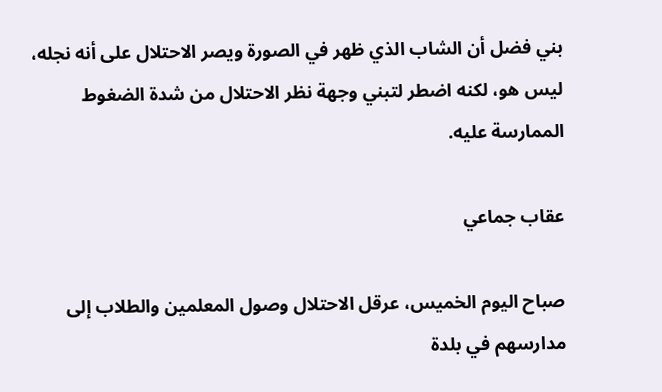بني فضل أن الشاب الذي ظهر في الصورة ويصر الاحتلال على أنه نجله، ليس هو، لكنه اضطر لتبني وجهة نظر الاحتلال من شدة الضغوط الممارسة عليه.

عقاب جماعي

صباح اليوم الخميس، عرقل الاحتلال وصول المعلمين والطلاب إلى مدارسهم في بلدة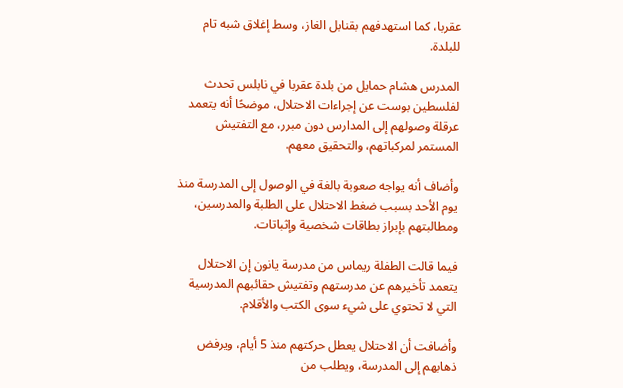عقربا، كما استهدفهم بقنابل الغاز، وسط إغلاق شبه تام للبلدة.

المدرس هشام حمايل من بلدة عقربا في نابلس تحدث لفلسطين بوست عن إجراءات الاحتلال، موضحًا أنه يتعمد عرقلة وصولهم إلى المدارس دون مبرر، مع التفتيش المستمر لمركباتهم، والتحقيق معهم.

وأضاف أنه يواجه صعوبة بالغة في الوصول إلى المدرسة منذ يوم الأحد بسبب ضغط الاحتلال على الطلبة والمدرسين، ومطالبتهم بإبراز بطاقات شخصية وإثباتات.

فيما قالت الطفلة ريماس من مدرسة يانون إن الاحتلال يتعمد تأخيرهم عن مدرستهم وتفتيش حقائبهم المدرسية التي لا تحتوي على شيء سوى الكتب والأقلام.

وأضافت أن الاحتلال يعطل حركتهم منذ 5 أيام، ويرفض ذهابهم إلى المدرسة، ويطلب من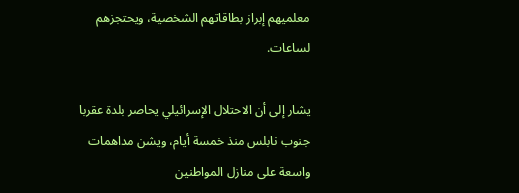معلميهم إبراز بطاقاتهم الشخصية، ويحتجزهم لساعات.

يشار إلى أن الاحتلال الإسرائيلي يحاصر بلدة عقربا جنوب نابلس منذ خمسة أيام، ويشن مداهمات واسعة على منازل المواطنين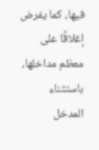فيها، كما يفرض إغلاقًا على معظم مداخلها، باستثناء المدخل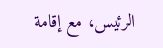الرئيس، مع إقامة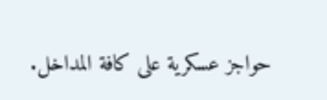حواجز عسكرية على كافة المداخل.